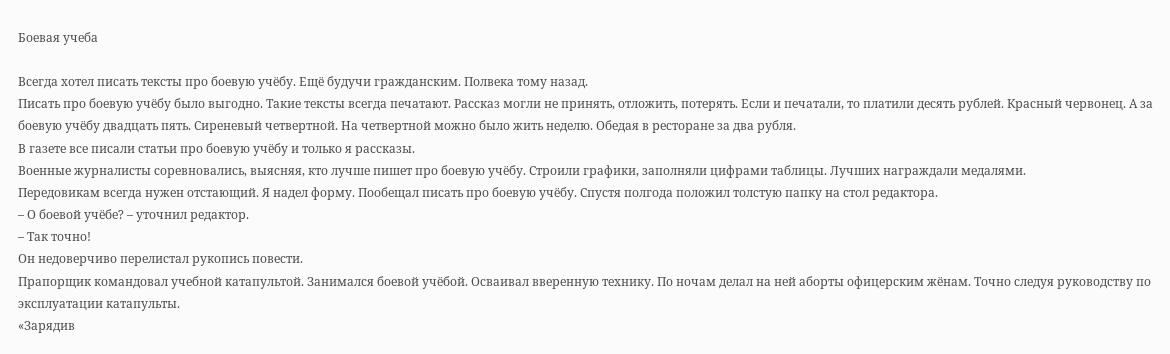Боевая учеба

Всегда хотел писать тексты про боевую учёбу. Ещё будучи гражданским. Полвека тому назад.
Писать про боевую учёбу было выгодно. Такие тексты всегда печатают. Рассказ могли не принять, отложить, потерять. Если и печатали, то платили десять рублей. Красный червонец. А за боевую учёбу двадцать пять. Сиреневый четвертной. На четвертной можно было жить неделю. Обедая в ресторане за два рубля.
В газете все писали статьи про боевую учёбу и только я рассказы.
Военные журналисты соревновались, выясняя, кто лучше пишет про боевую учёбу. Строили графики, заполняли цифрами таблицы. Лучших награждали медалями.
Передовикам всегда нужен отстающий. Я надел форму. Пообещал писать про боевую учёбу. Спустя полгода положил толстую папку на стол редактора.
– О боевой учёбе? – уточнил редактор.
– Так точно!
Он недоверчиво перелистал рукопись повести.
Прапорщик командовал учебной катапультой. Занимался боевой учёбой. Осваивал вверенную технику. По ночам делал на ней аборты офицерским жёнам. Точно следуя руководству по эксплуатации катапульты.
«Зарядив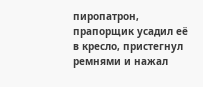пиропатрон, прапорщик усадил её в кресло, пристегнул ремнями и нажал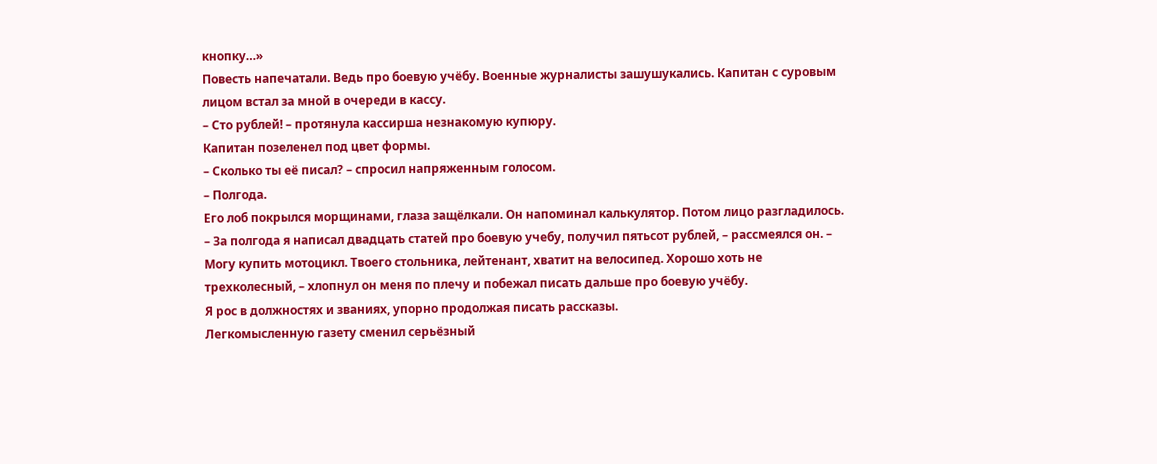кнопку…»
Повесть напечатали. Ведь про боевую учёбу. Военные журналисты зашушукались. Капитан с суровым лицом встал за мной в очереди в кассу.
– Сто рублей! – протянула кассирша незнакомую купюру.
Капитан позеленел под цвет формы.
– Сколько ты её писал? – спросил напряженным голосом.
– Полгода.
Его лоб покрылся морщинами, глаза защёлкали. Он напоминал калькулятор. Потом лицо разгладилось.
– За полгода я написал двадцать статей про боевую учебу, получил пятьсот рублей, – рассмеялся он. – Могу купить мотоцикл. Твоего стольника, лейтенант, хватит на велосипед. Хорошо хоть не трехколесный, – хлопнул он меня по плечу и побежал писать дальше про боевую учёбу.
Я рос в должностях и званиях, упорно продолжая писать рассказы.
Легкомысленную газету сменил серьёзный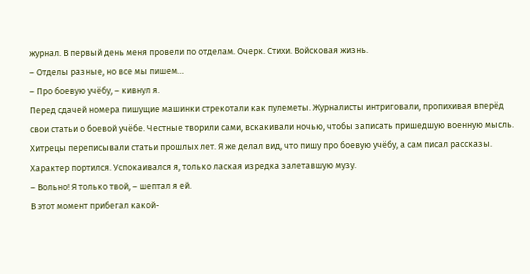журнал. В первый день меня провели по отделам. Очерк. Стихи. Войсковая жизнь.
– Отделы разные, но все мы пишем…
– Про боевую учёбу, – кивнул я.
Перед сдачей номера пишущие машинки стрекотали как пулеметы. Журналисты интриговали, пропихивая вперёд свои статьи о боевой учёбе. Честные творили сами, вскакивали ночью, чтобы записать пришедшую военную мысль. Хитрецы переписывали статьи прошлых лет. Я же делал вид, что пишу про боевую учёбу, а сам писал рассказы. Характер портился. Успокаивался я, только лаская изредка залетавшую музу.
– Вольно! Я только твой, – шептал я ей.
В этот момент прибегал какой-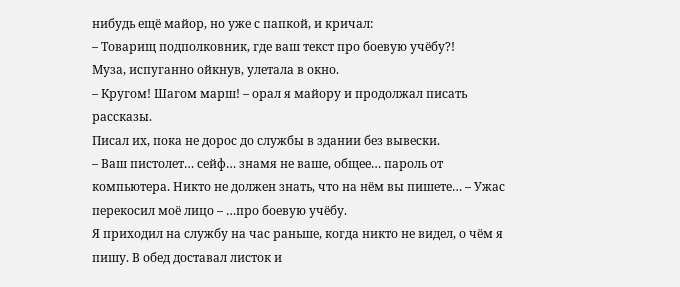нибудь ещё майор, но уже с папкой, и кричал:
– Товарищ подполковник, где ваш текст про боевую учёбу?!
Муза, испуганно ойкнув, улетала в окно.
– Кругом! Шагом марш! – орал я майору и продолжал писать рассказы.
Писал их, пока не дорос до службы в здании без вывески.
– Ваш пистолет… сейф… знамя не ваше, общее… пароль от компьютера. Никто не должен знать, что на нём вы пишете… – Ужас перекосил моё лицо – …про боевую учёбу.
Я приходил на службу на час раньше, когда никто не видел, о чём я пишу. В обед доставал листок и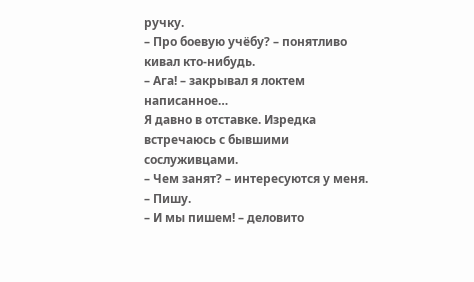ручку.
– Про боевую учёбу? – понятливо кивал кто-нибудь.
– Ага! – закрывал я локтем написанное…
Я давно в отставке. Изредка встречаюсь с бывшими сослуживцами.
– Чем занят? – интересуются у меня.
– Пишу.
– И мы пишем! – деловито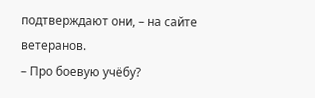подтверждают они, – на сайте ветеранов.
– Про боевую учёбу?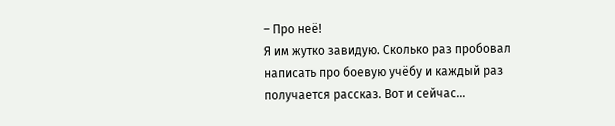– Про неё!
Я им жутко завидую. Сколько раз пробовал написать про боевую учёбу и каждый раз получается рассказ. Вот и сейчас…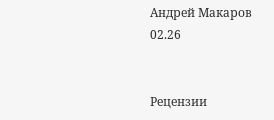Андрей Макаров
02.26


Рецензии